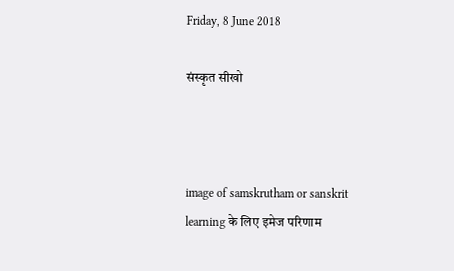Friday, 8 June 2018

संस्कृत सीखो



image of samskrutham or sanskrit learning के लिए इमेज परिणाम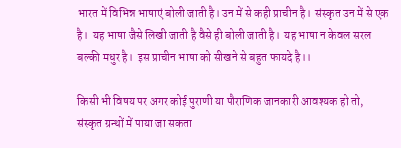भारत में विभिन्न भाषाएं बोली जाती है। उन में से कही प्राचीन है।  संस्कृत उन में से एक है।  यह भाषा जैसे लिखी जाती है वैसे ही बोली जाती है।  यह भाषा न केवल सरल बल्की मधुर है।  इस प्राचीन भाषा को सीखने से बहुत फायदे है।।

किसी भी विषय पर अगर कोई पुराणी या पौराणिक जानकारी आवश्यक हो तो,  संस्कृत ग्रन्थों में पाया जा सकता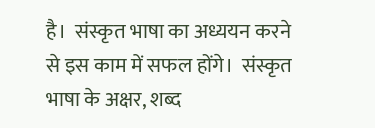है।  संस्कृत भाषा का अध्ययन करने से इस काम में सफल होंगे।  संस्कृत भाषा के अक्षर, शब्द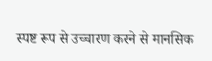स्पष्ट रूप से उच्चारण करने से मानसिक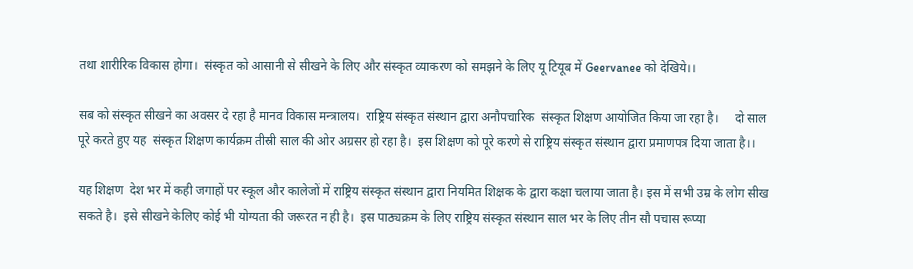तथा शारीरिक विकास होगा।  संस्कृत को आसानी से सीखने के लिए और संस्कृत व्याकरण को समझने के लिए यू टियूब में Geervanee को देखिये।।

सब को संस्कृत सीखने का अवसर दे रहा है मानव विकास मन्त्रालय।  राष्ट्रिय संस्कृत संस्थान द्वारा अनौपचारिक  संस्कृत शिक्षण आयोजित किया जा रहा है।     दो साल पूरे करते हुए यह  संस्कृत शिक्षण कार्यक्रम तीस्री साल की ओर अग्रसर हो रहा है।  इस शिक्षण को पूरे करणे से राष्ट्रिय संस्कृत संस्थान द्वारा प्रमाणपत्र दिया जाता है।।

यह शिक्षण  देश भर में कही जगाहों पर स्कूल और कालेजों में राष्ट्रिय संस्कृत संस्थान द्वारा नियमित शिक्षक के द्वारा कक्षा चलाया जाता है। इस में सभी उम्र के लोग सीख सकते है।  इसे सीखने केलिए कोई भी योग्यता की जरूरत न ही है।  इस पाठ्यक्रम के लिए राष्ट्रिय संस्कृत संस्थान साल भर के लिए तीन सौ पचास रूप्या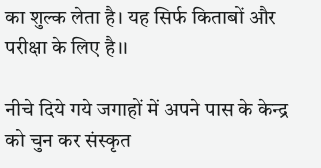का शुल्क लेता है। यह सिर्फ किताबों और परीक्षा के लिए है।।

नीचे दिये गये जगाहों में अपने पास के केन्द्र को चुन कर संस्कृत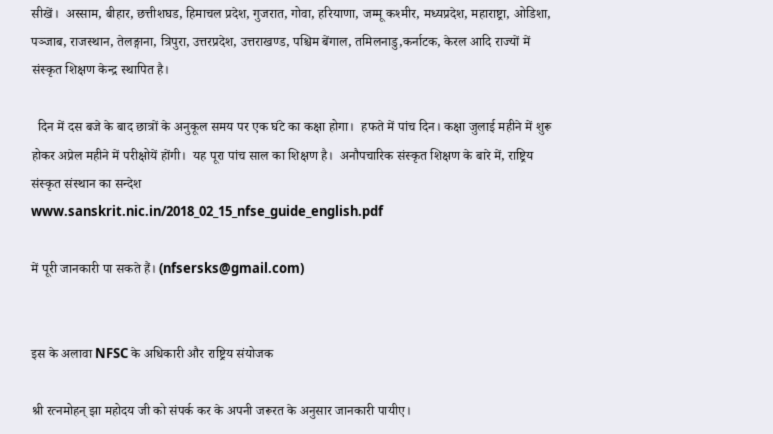सीखें।  अस्साम, बीहार, छत्तीशघड, हिमाचल प्रदेश, गुजरात, गोवा, हरियाणा, जम्मू कश्मीर, मध्यप्रदेश, महाराष्ट्रा, ओडिशा, पञ्जाब, राजस्थान, तेलङ्गाना, त्रिपुरा, उत्तरप्रदेश, उत्तराखण्ड, पश्चिम बेंगाल, तमिलनाडु,कर्नाटक, केरल आदि राज्यों में संस्कृत शिक्षण केन्द्र स्थापित है।

  दिन में दस बजे के बाद छात्रों के अनुकूल समय पर एक घंटे का कक्षा होगा।  हफते में पांच दिन। कक्षा जुलाई महीने में शुरू होकर अप्रेल महीने में परीक्षोयें होंगी।  यह पूरा पांच साल का शिक्षण है।  अनौपचारिक संस्कृत शिक्षण के बारे में, राष्ट्रिय संस्कृत संस्थान का सन्देश
www.sanskrit.nic.in/2018_02_15_nfse_guide_english.pdf

में पूरी जानकारी पा सकते हैं। (nfsersks@gmail.com)


इस के अलावा NFSC के अधिकारी और राष्ट्रिय संयोजक

श्री रत्नमोहन् झा महोदय जी को संपर्क कर के अपनी जरूरत के अनुसार जानकारी पायीए।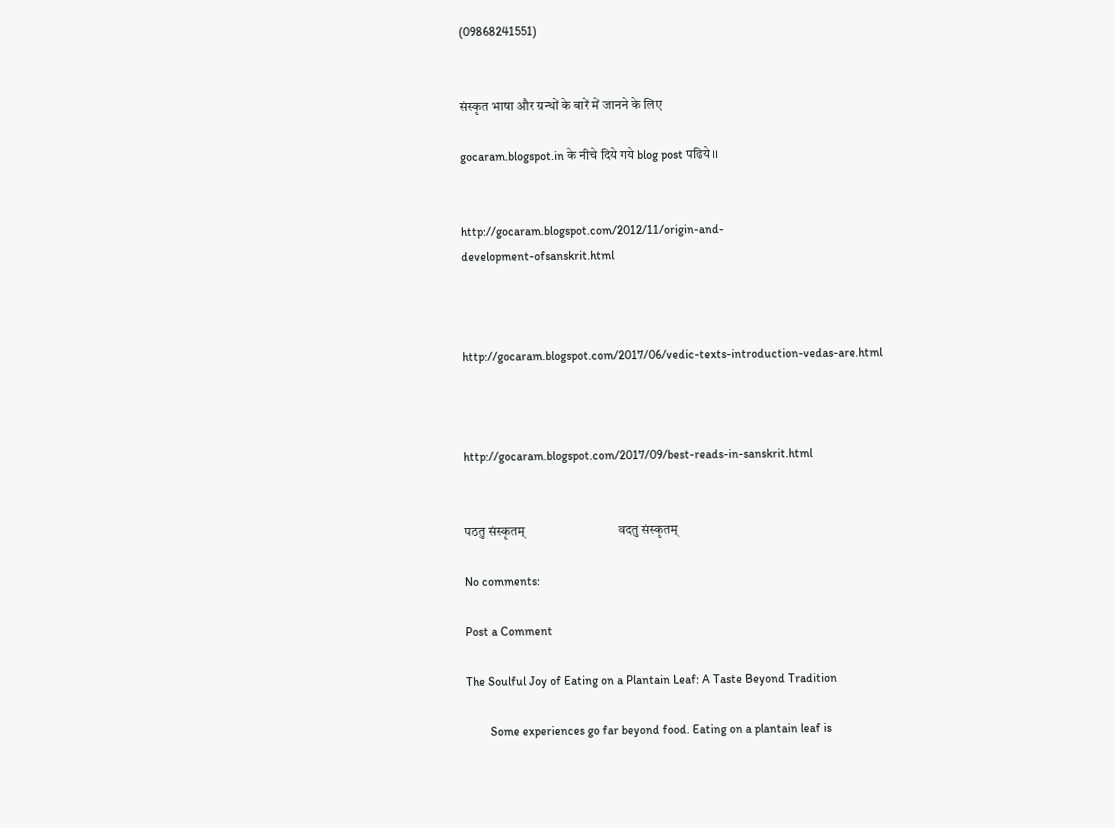(09868241551)


संस्कृत भाषा और ग्रन्थों के बारें में जानने के लिए

gocaram.blogspot.in के नीचे दिये गये blog post पढिये।।


http://gocaram.blogspot.com/2012/11/origin-and-
development-ofsanskrit.html



http://gocaram.blogspot.com/2017/06/vedic-texts-introduction-vedas-are.html



http://gocaram.blogspot.com/2017/09/best-reads-in-sanskrit.html


पठतु संस्कृतम्                              वदतु संस्कृतम्

No comments:

Post a Comment

The Soulful Joy of Eating on a Plantain Leaf: A Taste Beyond Tradition

        Some experiences go far beyond food. Eating on a plantain leaf is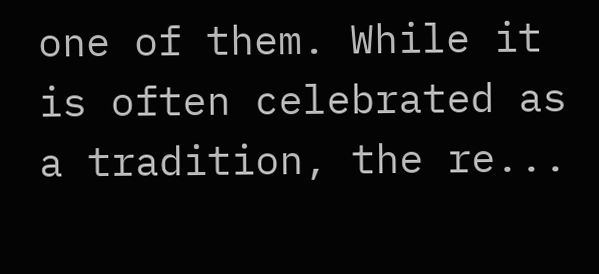one of them. While it is often celebrated as a tradition, the re...